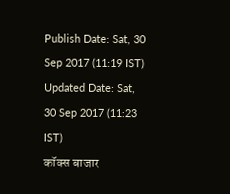Publish Date: Sat, 30 Sep 2017 (11:19 IST)
Updated Date: Sat, 30 Sep 2017 (11:23 IST)
कॉक्स बाजार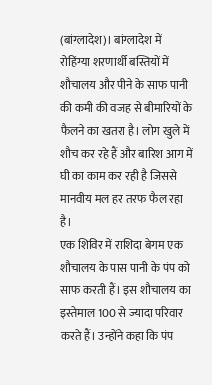(बांग्लादेश)। बांग्लादेश में रोहिंग्या शरणार्थी बस्तियों में शौचालय और पीने के साफ पानी की कमी की वजह से बीमारियों के फैलने का खतरा है। लोग खुले में शौच कर रहे हैं और बारिश आग में घी का काम कर रही है जिससे मानवीय मल हर तरफ फैल रहा है।
एक शिविर में राशिदा बेगम एक शौचालय के पास पानी के पंप को साफ करती हैं। इस शौचालय का इस्तेमाल 100 से ज्यादा परिवार करते हैं। उन्होंने कहा कि पंप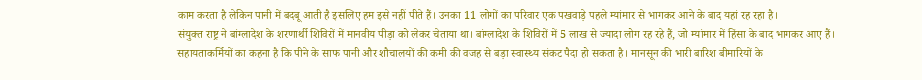काम करता है लेकिन पानी में बदबू आती है इसलिए हम इसे नहीं पीते हैं। उनका 11 लोगों का परिवार एक पखवाड़े पहले म्यांमार से भागकर आने के बाद यहां रह रहा है।
संयुक्त राष्ट्र ने बांग्लादेश के शरणार्थी शिविरों में मानवीय पीड़ा को लेकर चेताया था। बांग्लादेश के शिविरों में 5 लाख से ज्यादा लोग रह रहे हैं, जो म्यांमार में हिंसा के बाद भागकर आए हैं।
सहायताकर्मियों का कहना है कि पीने के साफ पानी और शौचालयों की कमी की वजह से बड़ा स्वास्थ्य संकट पैदा हो सकता है। मानसून की भारी बारिश बीमारियों के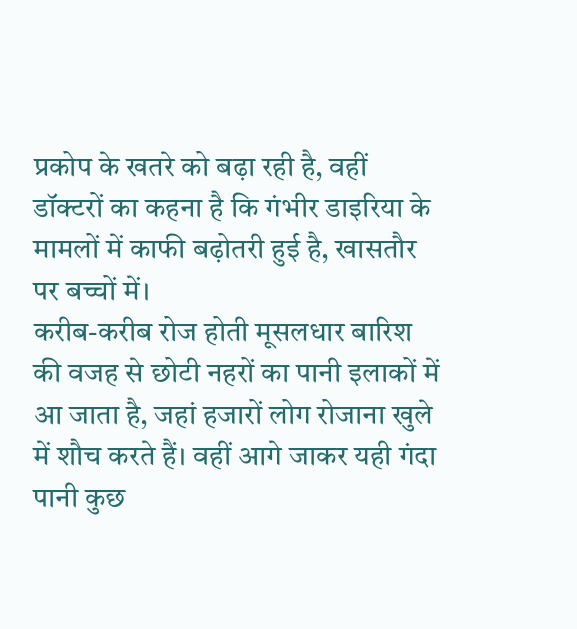प्रकोप के खतरे को बढ़ा रही है, वहीं डॉक्टरों का कहना है कि गंभीर डाइरिया के मामलों में काफी बढ़ोतरी हुई है, खासतौर पर बच्चों में।
करीब-करीब रोज होती मूसलधार बारिश की वजह से छोटी नहरों का पानी इलाकों में आ जाता है, जहां हजारों लोग रोजाना खुले में शौच करते हैं। वहीं आगे जाकर यही गंदा पानी कुछ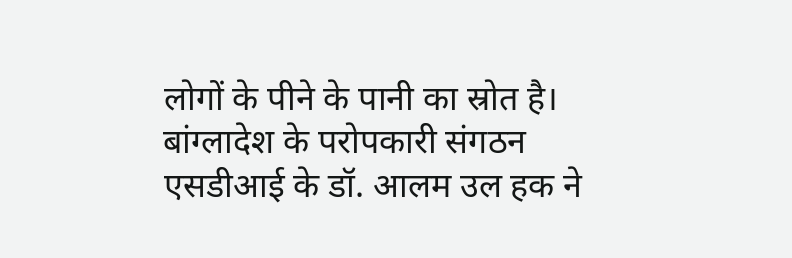लोगों के पीने के पानी का स्रोत है। बांग्लादेश के परोपकारी संगठन एसडीआई के डॉ. आलम उल हक ने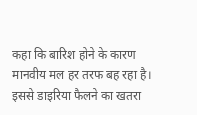कहा कि बारिश होने के कारण मानवीय मल हर तरफ बह रहा है। इससे डाइरिया फैलने का खतरा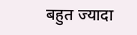बहुत ज्यादा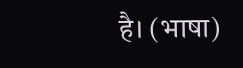है। (भाषा)